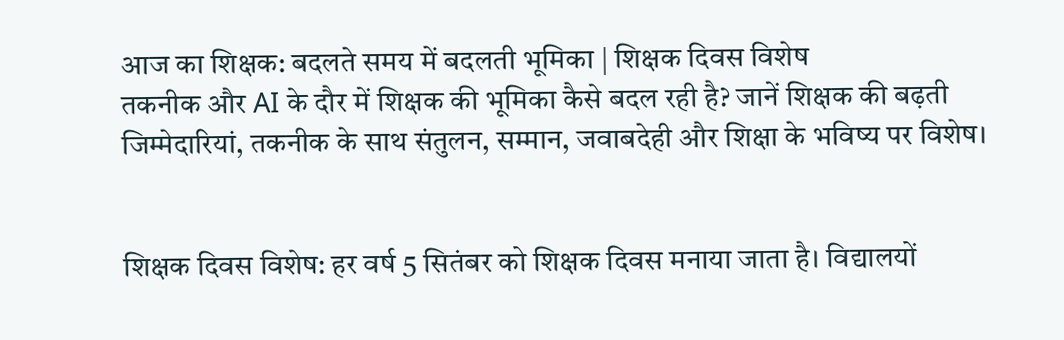आज का शिक्षक: बदलते समय में बदलती भूमिका | शिक्षक दिवस विशेष
तकनीक और AI के दौर में शिक्षक की भूमिका कैसे बदल रही है? जानें शिक्षक की बढ़ती जिम्मेदारियां, तकनीक के साथ संतुलन, सम्मान, जवाबदेही और शिक्षा के भविष्य पर विशेष।


शिक्षक दिवस विशेष: हर वर्ष 5 सितंबर को शिक्षक दिवस मनाया जाता है। विद्यालयों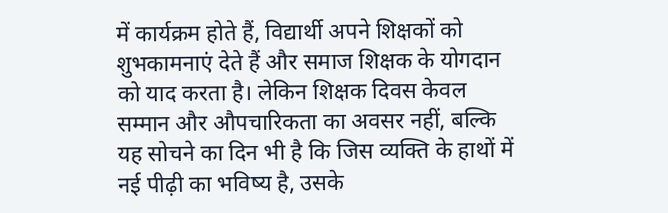में कार्यक्रम होते हैं, विद्यार्थी अपने शिक्षकों को शुभकामनाएं देते हैं और समाज शिक्षक के योगदान को याद करता है। लेकिन शिक्षक दिवस केवल सम्मान और औपचारिकता का अवसर नहीं, बल्कि यह सोचने का दिन भी है कि जिस व्यक्ति के हाथों में नई पीढ़ी का भविष्य है, उसके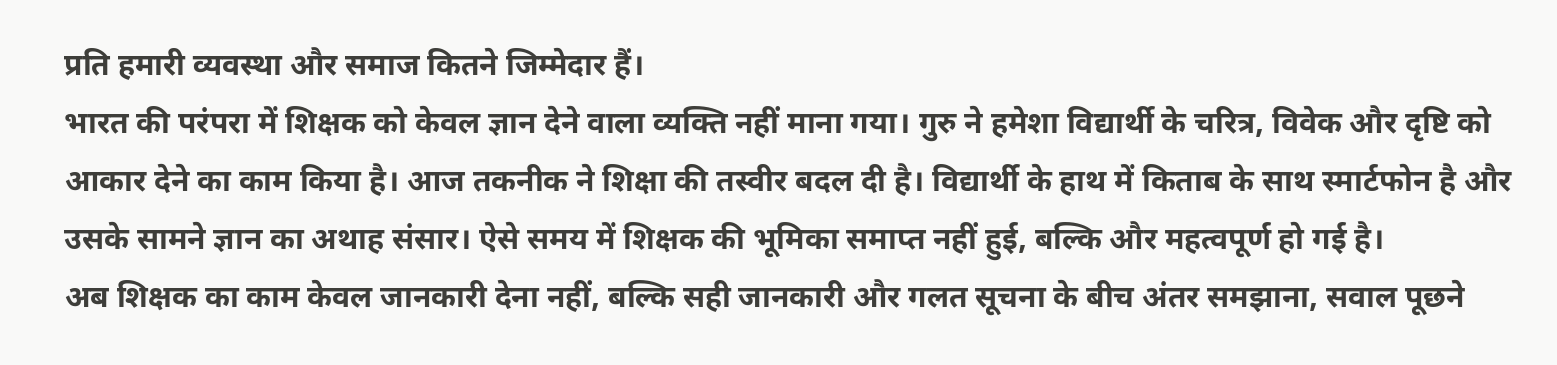प्रति हमारी व्यवस्था और समाज कितने जिम्मेदार हैं।
भारत की परंपरा में शिक्षक को केवल ज्ञान देने वाला व्यक्ति नहीं माना गया। गुरु ने हमेशा विद्यार्थी के चरित्र, विवेक और दृष्टि को आकार देने का काम किया है। आज तकनीक ने शिक्षा की तस्वीर बदल दी है। विद्यार्थी के हाथ में किताब के साथ स्मार्टफोन है और उसके सामने ज्ञान का अथाह संसार। ऐसे समय में शिक्षक की भूमिका समाप्त नहीं हुई, बल्कि और महत्वपूर्ण हो गई है।
अब शिक्षक का काम केवल जानकारी देना नहीं, बल्कि सही जानकारी और गलत सूचना के बीच अंतर समझाना, सवाल पूछने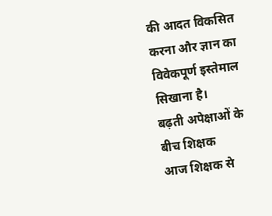की आदत विकसित करना और ज्ञान का विवेकपूर्ण इस्तेमाल सिखाना है।
बढ़ती अपेक्षाओं के बीच शिक्षक
आज शिक्षक से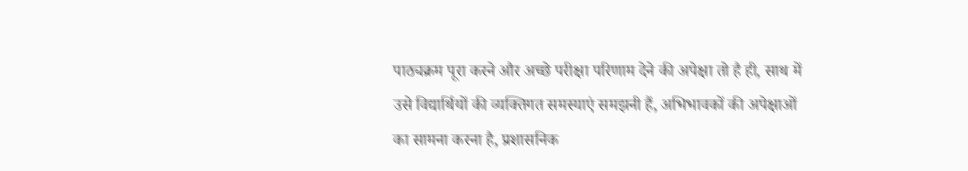पाठ्यक्रम पूरा करने और अच्छे परीक्षा परिणाम देने की अपेक्षा तो है ही, साथ में उसे विद्यार्थियों की व्यक्तिगत समस्याएं समझनी हैं, अभिभावकों की अपेक्षाओं का सामना करना है, प्रशासनिक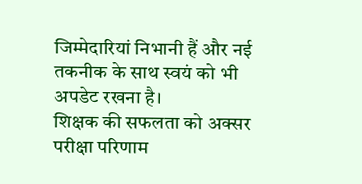जिम्मेदारियां निभानी हैं और नई तकनीक के साथ स्वयं को भी अपडेट रखना है।
शिक्षक की सफलता को अक्सर परीक्षा परिणाम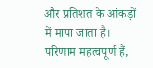और प्रतिशत के आंकड़ों में मापा जाता है। परिणाम महत्वपूर्ण हैं,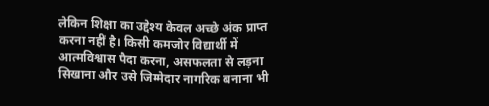लेकिन शिक्षा का उद्देश्य केवल अच्छे अंक प्राप्त करना नहीं है। किसी कमजोर विद्यार्थी में आत्मविश्वास पैदा करना, असफलता से लड़ना सिखाना और उसे जिम्मेदार नागरिक बनाना भी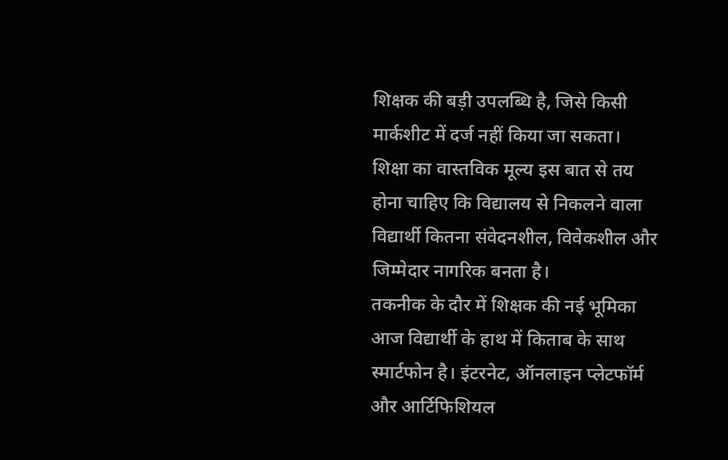शिक्षक की बड़ी उपलब्धि है, जिसे किसी मार्कशीट में दर्ज नहीं किया जा सकता।
शिक्षा का वास्तविक मूल्य इस बात से तय होना चाहिए कि विद्यालय से निकलने वाला विद्यार्थी कितना संवेदनशील, विवेकशील और जिम्मेदार नागरिक बनता है।
तकनीक के दौर में शिक्षक की नई भूमिका
आज विद्यार्थी के हाथ में किताब के साथ स्मार्टफोन है। इंटरनेट, ऑनलाइन प्लेटफॉर्म और आर्टिफिशियल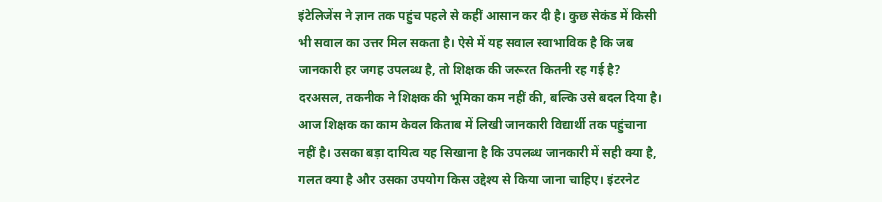इंटेलिजेंस ने ज्ञान तक पहुंच पहले से कहीं आसान कर दी है। कुछ सेकंड में किसी भी सवाल का उत्तर मिल सकता है। ऐसे में यह सवाल स्वाभाविक है कि जब जानकारी हर जगह उपलब्ध है, तो शिक्षक की जरूरत कितनी रह गई है?
दरअसल, तकनीक ने शिक्षक की भूमिका कम नहीं की, बल्कि उसे बदल दिया है।
आज शिक्षक का काम केवल किताब में लिखी जानकारी विद्यार्थी तक पहुंचाना नहीं है। उसका बड़ा दायित्व यह सिखाना है कि उपलब्ध जानकारी में सही क्या है, गलत क्या है और उसका उपयोग किस उद्देश्य से किया जाना चाहिए। इंटरनेट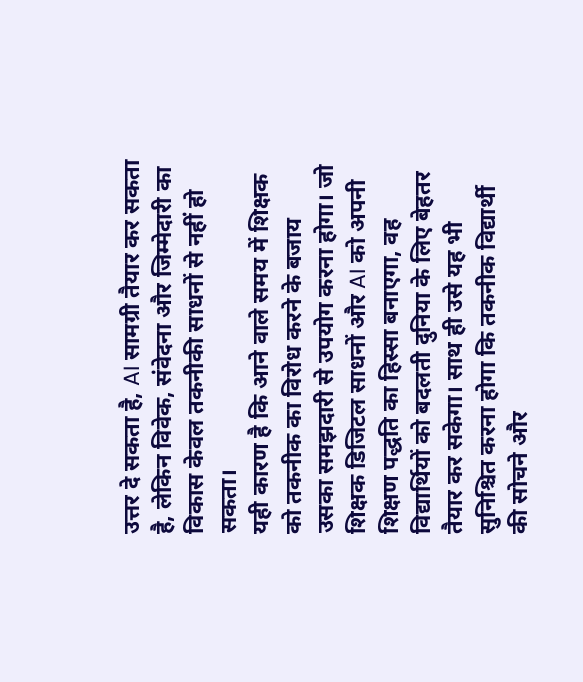उत्तर दे सकता है, AI सामग्री तैयार कर सकता है, लेकिन विवेक, संवेदना और जिम्मेदारी का विकास केवल तकनीकी साधनों से नहीं हो सकता।
यही कारण है कि आने वाले समय में शिक्षक को तकनीक का विरोध करने के बजाय उसका समझदारी से उपयोग करना होगा। जो शिक्षक डिजिटल साधनों और AI को अपनी शिक्षण पद्धति का हिस्सा बनाएगा, वह विद्यार्थियों को बदलती दुनिया के लिए बेहतर तैयार कर सकेगा। साथ ही उसे यह भी सुनिश्चित करना होगा कि तकनीक विद्यार्थी की सोचने और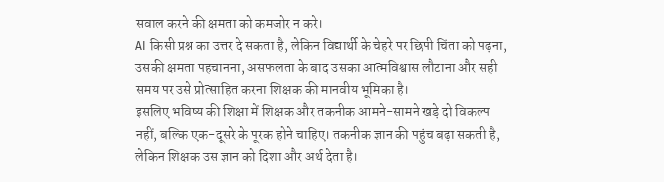सवाल करने की क्षमता को कमजोर न करे।
AI किसी प्रश्न का उत्तर दे सकता है, लेकिन विद्यार्थी के चेहरे पर छिपी चिंता को पढ़ना, उसकी क्षमता पहचानना, असफलता के बाद उसका आत्मविश्वास लौटाना और सही समय पर उसे प्रोत्साहित करना शिक्षक की मानवीय भूमिका है।
इसलिए भविष्य की शिक्षा में शिक्षक और तकनीक आमने-सामने खड़े दो विकल्प नहीं, बल्कि एक-दूसरे के पूरक होने चाहिए। तकनीक ज्ञान की पहुंच बढ़ा सकती है, लेकिन शिक्षक उस ज्ञान को दिशा और अर्थ देता है।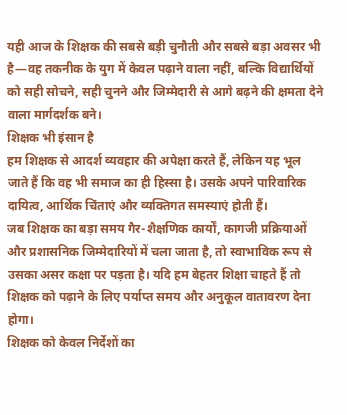यही आज के शिक्षक की सबसे बड़ी चुनौती और सबसे बड़ा अवसर भी है—वह तकनीक के युग में केवल पढ़ाने वाला नहीं, बल्कि विद्यार्थियों को सही सोचने, सही चुनने और जिम्मेदारी से आगे बढ़ने की क्षमता देने वाला मार्गदर्शक बने।
शिक्षक भी इंसान है
हम शिक्षक से आदर्श व्यवहार की अपेक्षा करते हैं, लेकिन यह भूल जाते हैं कि वह भी समाज का ही हिस्सा है। उसके अपने पारिवारिक दायित्व, आर्थिक चिंताएं और व्यक्तिगत समस्याएं होती हैं।
जब शिक्षक का बड़ा समय गैर-शैक्षणिक कार्यों, कागजी प्रक्रियाओं और प्रशासनिक जिम्मेदारियों में चला जाता है, तो स्वाभाविक रूप से उसका असर कक्षा पर पड़ता है। यदि हम बेहतर शिक्षा चाहते हैं तो शिक्षक को पढ़ाने के लिए पर्याप्त समय और अनुकूल वातावरण देना होगा।
शिक्षक को केवल निर्देशों का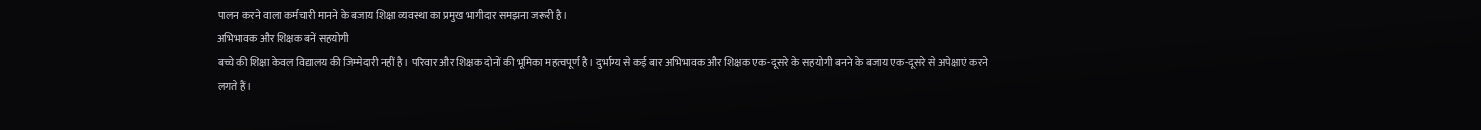पालन करने वाला कर्मचारी मानने के बजाय शिक्षा व्यवस्था का प्रमुख भागीदार समझना जरूरी है।
अभिभावक और शिक्षक बनें सहयोगी
बच्चे की शिक्षा केवल विद्यालय की जिम्मेदारी नहीं है। परिवार और शिक्षक दोनों की भूमिका महत्वपूर्ण है। दुर्भाग्य से कई बार अभिभावक और शिक्षक एक-दूसरे के सहयोगी बनने के बजाय एक-दूसरे से अपेक्षाएं करने लगते हैं।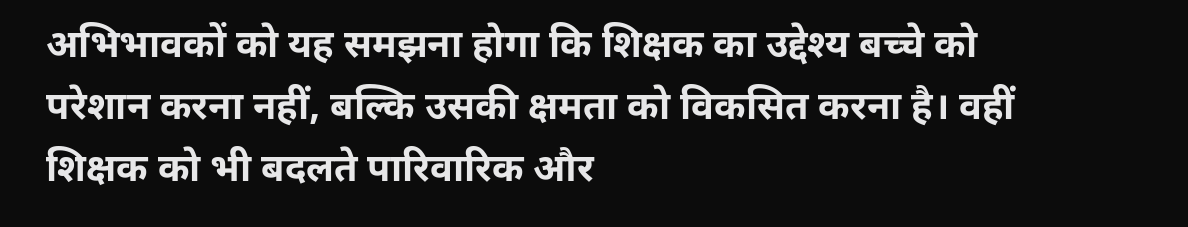अभिभावकों को यह समझना होगा कि शिक्षक का उद्देश्य बच्चे को परेशान करना नहीं, बल्कि उसकी क्षमता को विकसित करना है। वहीं शिक्षक को भी बदलते पारिवारिक और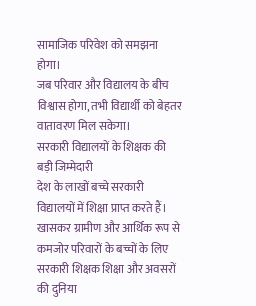सामाजिक परिवेश को समझना होगा।
जब परिवार और विद्यालय के बीच विश्वास होगा, तभी विद्यार्थी को बेहतर वातावरण मिल सकेगा।
सरकारी विद्यालयों के शिक्षक की बड़ी जिम्मेदारी
देश के लाखों बच्चे सरकारी विद्यालयों में शिक्षा प्राप्त करते हैं। खासकर ग्रामीण और आर्थिक रूप से कमजोर परिवारों के बच्चों के लिए सरकारी शिक्षक शिक्षा और अवसरों की दुनिया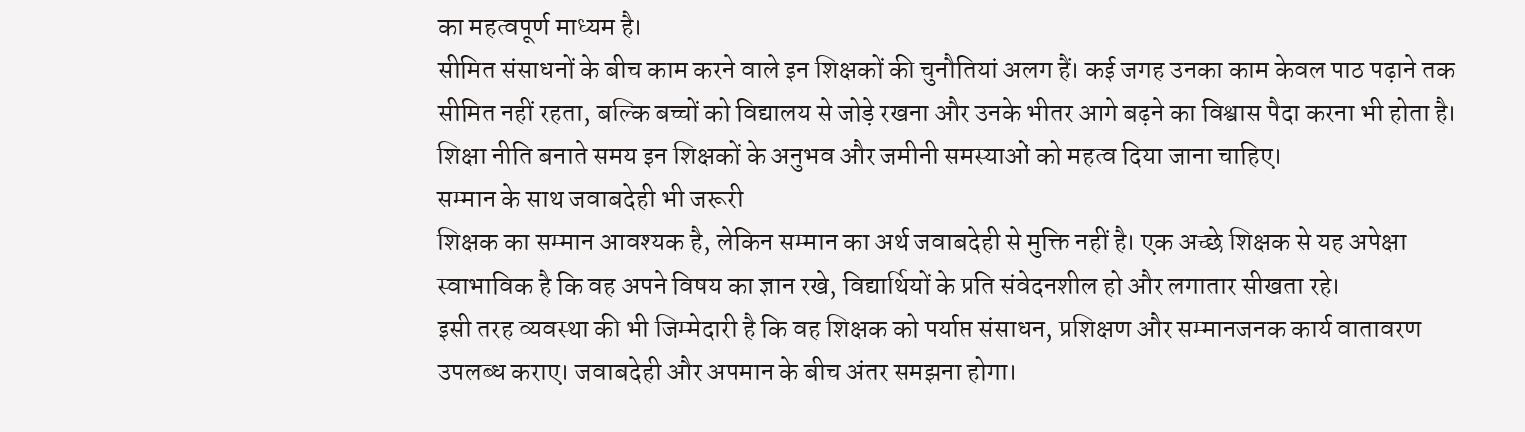का महत्वपूर्ण माध्यम है।
सीमित संसाधनों के बीच काम करने वाले इन शिक्षकों की चुनौतियां अलग हैं। कई जगह उनका काम केवल पाठ पढ़ाने तक सीमित नहीं रहता, बल्कि बच्चों को विद्यालय से जोड़े रखना और उनके भीतर आगे बढ़ने का विश्वास पैदा करना भी होता है।
शिक्षा नीति बनाते समय इन शिक्षकों के अनुभव और जमीनी समस्याओं को महत्व दिया जाना चाहिए।
सम्मान के साथ जवाबदेही भी जरूरी
शिक्षक का सम्मान आवश्यक है, लेकिन सम्मान का अर्थ जवाबदेही से मुक्ति नहीं है। एक अच्छे शिक्षक से यह अपेक्षा स्वाभाविक है कि वह अपने विषय का ज्ञान रखे, विद्यार्थियों के प्रति संवेदनशील हो और लगातार सीखता रहे।
इसी तरह व्यवस्था की भी जिम्मेदारी है कि वह शिक्षक को पर्याप्त संसाधन, प्रशिक्षण और सम्मानजनक कार्य वातावरण उपलब्ध कराए। जवाबदेही और अपमान के बीच अंतर समझना होगा।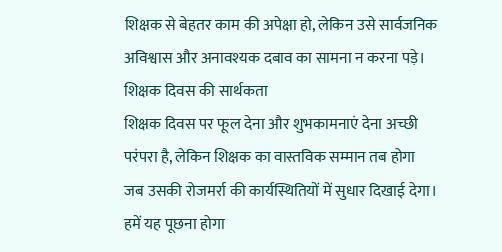शिक्षक से बेहतर काम की अपेक्षा हो, लेकिन उसे सार्वजनिक अविश्वास और अनावश्यक दबाव का सामना न करना पड़े।
शिक्षक दिवस की सार्थकता
शिक्षक दिवस पर फूल देना और शुभकामनाएं देना अच्छी परंपरा है, लेकिन शिक्षक का वास्तविक सम्मान तब होगा जब उसकी रोजमर्रा की कार्यस्थितियों में सुधार दिखाई देगा।
हमें यह पूछना होगा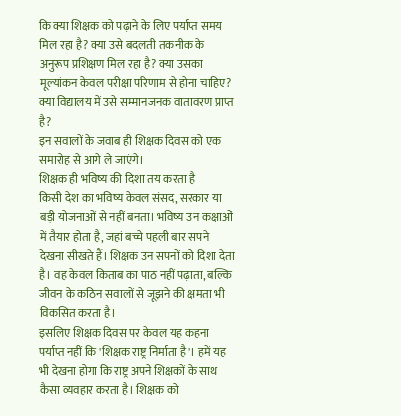कि क्या शिक्षक को पढ़ाने के लिए पर्याप्त समय मिल रहा है? क्या उसे बदलती तकनीक के अनुरूप प्रशिक्षण मिल रहा है? क्या उसका मूल्यांकन केवल परीक्षा परिणाम से होना चाहिए? क्या विद्यालय में उसे सम्मानजनक वातावरण प्राप्त है?
इन सवालों के जवाब ही शिक्षक दिवस को एक समारोह से आगे ले जाएंगे।
शिक्षक ही भविष्य की दिशा तय करता है
किसी देश का भविष्य केवल संसद, सरकार या बड़ी योजनाओं से नहीं बनता। भविष्य उन कक्षाओं में तैयार होता है, जहां बच्चे पहली बार सपने देखना सीखते हैं। शिक्षक उन सपनों को दिशा देता है। वह केवल किताब का पाठ नहीं पढ़ाता, बल्कि जीवन के कठिन सवालों से जूझने की क्षमता भी विकसित करता है।
इसलिए शिक्षक दिवस पर केवल यह कहना पर्याप्त नहीं कि 'शिक्षक राष्ट्र निर्माता है'। हमें यह भी देखना होगा कि राष्ट्र अपने शिक्षकों के साथ कैसा व्यवहार करता है। शिक्षक को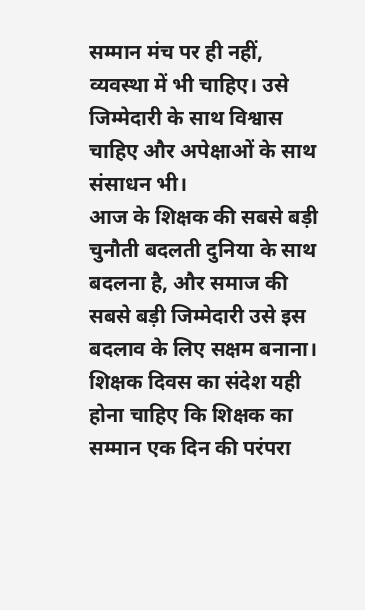सम्मान मंच पर ही नहीं, व्यवस्था में भी चाहिए। उसे जिम्मेदारी के साथ विश्वास चाहिए और अपेक्षाओं के साथ संसाधन भी।
आज के शिक्षक की सबसे बड़ी चुनौती बदलती दुनिया के साथ बदलना है, और समाज की सबसे बड़ी जिम्मेदारी उसे इस बदलाव के लिए सक्षम बनाना।
शिक्षक दिवस का संदेश यही होना चाहिए कि शिक्षक का सम्मान एक दिन की परंपरा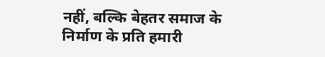नहीं, बल्कि बेहतर समाज के निर्माण के प्रति हमारी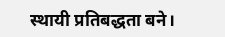स्थायी प्रतिबद्धता बने।